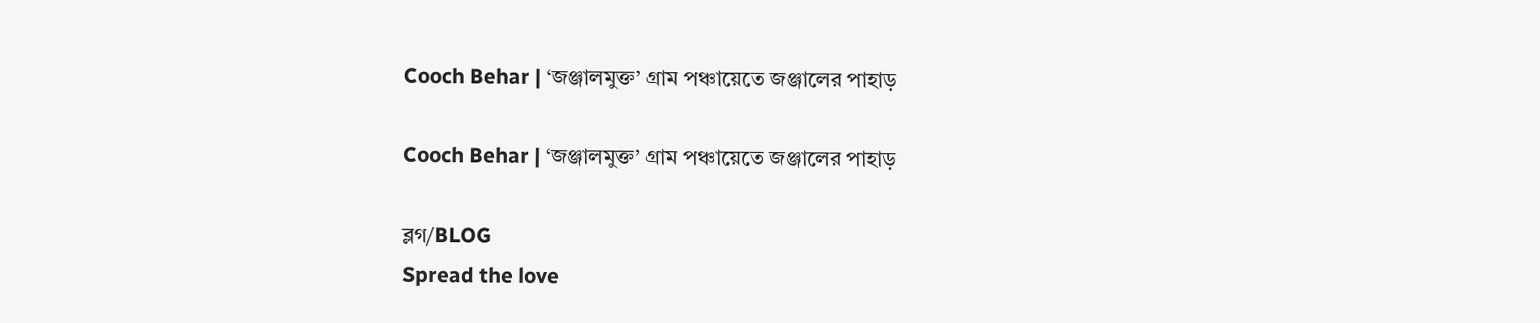Cooch Behar | ‘জঞ্জালমুক্ত’ গ্রাম পঞ্চায়েতে জঞ্জালের পাহাড়

Cooch Behar | ‘জঞ্জালমুক্ত’ গ্রাম পঞ্চায়েতে জঞ্জালের পাহাড়

ব্লগ/BLOG
Spread the love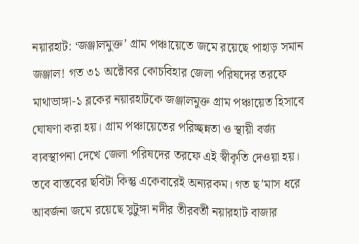নয়ারহাট: ‘জঞ্জালমুক্ত’ গ্রাম পঞ্চায়েতে জমে রয়েছে পাহাড় সমান জঞ্জাল! গত ৩১ অক্টোবর কোচবিহার জেলা পরিষদের তরফে মাথাভাঙ্গা-১ ব্লকের নয়ারহাটকে জঞ্জালমুক্ত গ্রাম পঞ্চায়েত হিসাবে ঘোষণা করা হয়। গ্রাম পঞ্চায়েতের পরিচ্ছন্নতা ও স্থায়ী বর্জ্য ব্যবস্থাপনা দেখে জেলা পরিষদের তরফে এই স্বীকৃতি দেওয়া হয়। তবে বাস্তবের ছবিটা কিন্তু একেবারেই অন্যরকম। গত ছ’মাস ধরে আবর্জনা জমে রয়েছে সুটুঙ্গা নদীর তীরবর্তী নয়ারহাট বাজার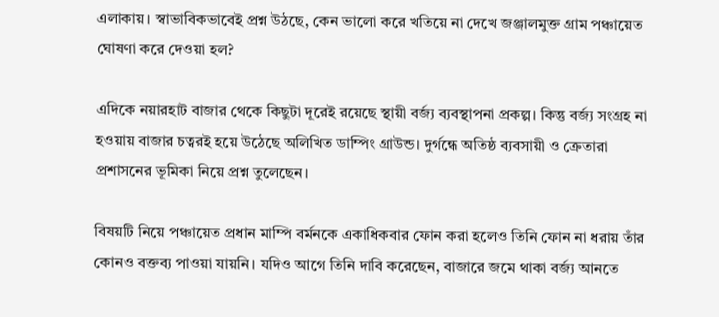এলাকায়। স্বাভাবিকভাবেই প্রশ্ন উঠছে, কেন ভালো করে খতিয়ে না দেখে জঞ্জালমুক্ত গ্রাম পঞ্চায়েত ঘোষণা করে দেওয়া হল?

এদিকে নয়ারহাট বাজার থেকে কিছুটা দূরেই রয়েছে স্থায়ী বর্জ্য ব্যবস্থাপনা প্রকল্প। কিন্তু বর্জ্য সংগ্রহ না হওয়ায় বাজার চত্বরই হয়ে উঠেছে অলিখিত ডাম্পিং গ্রাউন্ড। দুর্গন্ধে অতিষ্ঠ ব্যবসায়ী ও ক্রেতারা প্রশাসনের ভূমিকা নিয়ে প্রশ্ন তুলেছেন।

বিষয়টি নিয়ে পঞ্চায়েত প্রধান মাম্পি বর্মনকে একাধিকবার ফোন করা হলেও তিনি ফোন না ধরায় তাঁর কোনও বক্তব্য পাওয়া যায়নি। যদিও আগে তিনি দাবি করেছেন, বাজারে জমে থাকা বর্জ্য আনতে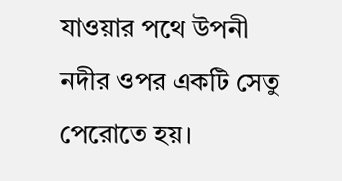যাওয়ার পথে উপনী নদীর ওপর একটি সেতু পেরোতে হয়।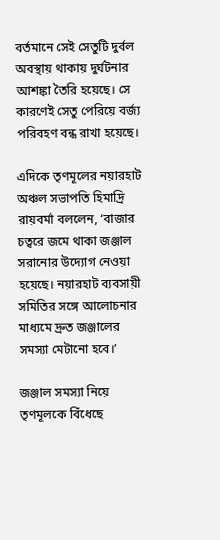বর্তমানে সেই সেতুটি দুর্বল অবস্থায় থাকায় দুর্ঘটনার আশঙ্কা তৈরি হয়েছে। সে কারণেই সেতু পেরিয়ে বর্জ্য পরিবহণ বন্ধ রাখা হয়েছে।

এদিকে তৃণমূলের নয়ারহাট অঞ্চল সভাপতি হিমাদ্রি রায়বর্মা বললেন, ‘বাজার চত্বরে জমে থাকা জঞ্জাল সরানোর উদ্যোগ নেওয়া হয়েছে। নয়ারহাট ব্যবসায়ী সমিতির সঙ্গে আলোচনার মাধ্যমে দ্রুত জঞ্জালের সমস্যা মেটানো হবে।’

জঞ্জাল সমস্যা নিয়ে তৃণমূলকে বিঁধেছে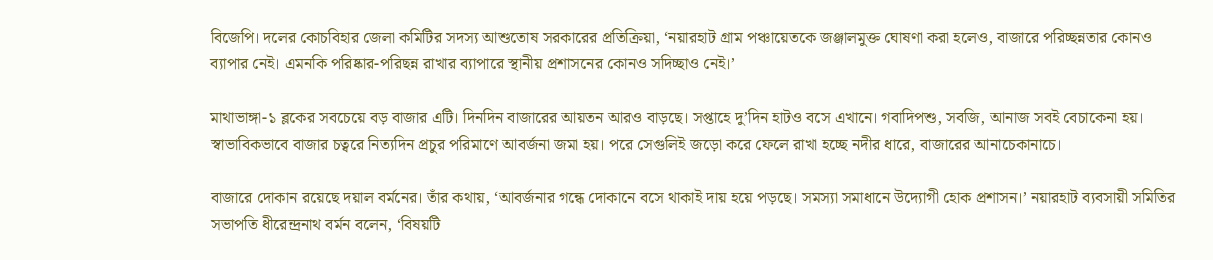বিজেপি। দলের কোচবিহার জেলা কমিটির সদস্য আশুতোষ সরকারের প্রতিক্রিয়া, ‘নয়ারহাট গ্রাম পঞ্চায়েতকে জঞ্জালমুক্ত ঘোষণা করা হলেও, বাজারে পরিচ্ছন্নতার কোনও ব্যাপার নেই। এমনকি পরিষ্কার-পরিছন্ন রাখার ব্যাপারে স্থানীয় প্রশাসনের কোনও সদিচ্ছাও নেই।’

মাথাভাঙ্গা-১ ব্লকের সবচেয়ে বড় বাজার এটি। দিনদিন বাজারের আয়তন আরও বাড়ছে। সপ্তাহে দু’দিন হাটও বসে এখানে। গবাদিপশু, সবজি, আনাজ সবই বেচাকেনা হয়। স্বাভাবিকভাবে বাজার চত্বরে নিত্যদিন প্রচুর পরিমাণে আবর্জনা জমা হয়। পরে সেগুলিই জড়ো করে ফেলে রাখা হচ্ছে নদীর ধারে, বাজারের আনাচেকানাচে।

বাজারে দোকান রয়েছে দয়াল বর্মনের। তাঁর কথায়, ‘আবর্জনার গন্ধে দোকানে বসে থাকাই দায় হয়ে পড়ছে। সমস্যা সমাধানে উদ্যোগী হোক প্রশাসন।’ নয়ারহাট ব্যবসায়ী সমিতির সভাপতি ধীরেন্দ্রনাথ বর্মন বলেন, ‘বিষয়টি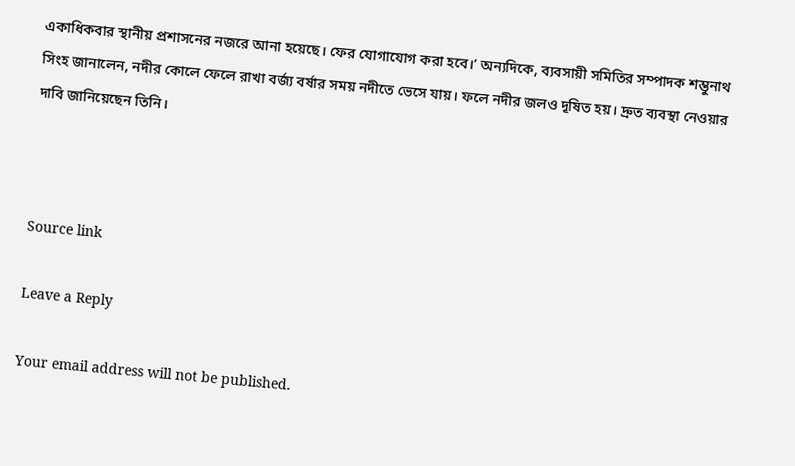একাধিকবার স্থানীয় প্রশাসনের নজরে আনা হয়েছে। ফের যোগাযোগ করা হবে।’ অন্যদিকে, ব্যবসায়ী সমিতির সম্পাদক শম্ভুনাথ সিংহ জানালেন, নদীর কোলে ফেলে রাখা বর্জ্য বর্ষার সময় নদীতে ভেসে যায়। ফলে নদীর জলও দূষিত হয়। দ্রুত ব্যবস্থা নেওয়ার দাবি জানিয়েছেন তিনি।



Source link

Leave a Reply

Your email address will not be published.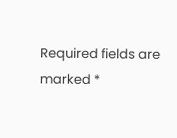Required fields are marked *